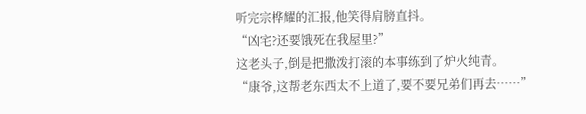听完宗桦耀的汇报,他笑得肩膀直抖。
“凶宅?还要饿死在我屋里?”
这老头子,倒是把撒泼打滚的本事练到了炉火纯青。
“康爷,这帮老东西太不上道了,要不要兄弟们再去……”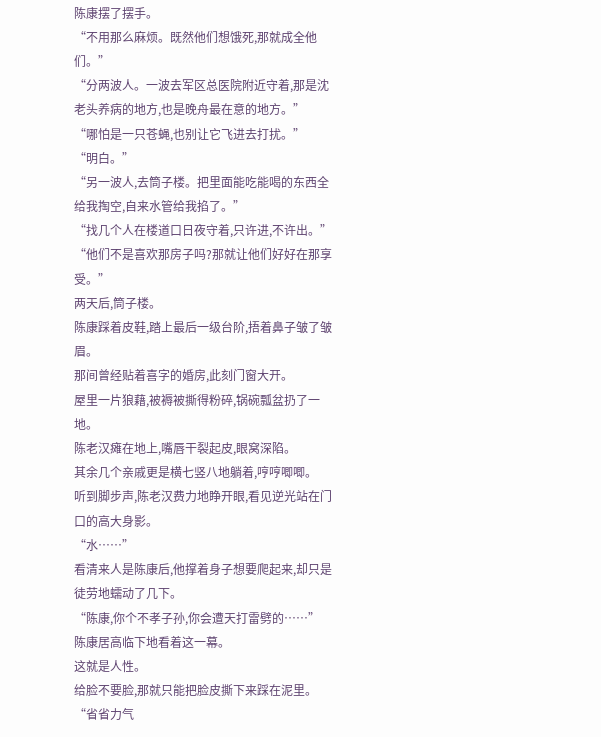陈康摆了摆手。
“不用那么麻烦。既然他们想饿死,那就成全他们。”
“分两波人。一波去军区总医院附近守着,那是沈老头养病的地方,也是晚舟最在意的地方。”
“哪怕是一只苍蝇,也别让它飞进去打扰。”
“明白。”
“另一波人,去筒子楼。把里面能吃能喝的东西全给我掏空,自来水管给我掐了。”
“找几个人在楼道口日夜守着,只许进,不许出。”
“他们不是喜欢那房子吗?那就让他们好好在那享受。”
两天后,筒子楼。
陈康踩着皮鞋,踏上最后一级台阶,捂着鼻子皱了皱眉。
那间曾经贴着喜字的婚房,此刻门窗大开。
屋里一片狼藉,被褥被撕得粉碎,锅碗瓢盆扔了一地。
陈老汉瘫在地上,嘴唇干裂起皮,眼窝深陷。
其余几个亲戚更是横七竖八地躺着,哼哼唧唧。
听到脚步声,陈老汉费力地睁开眼,看见逆光站在门口的高大身影。
“水……”
看清来人是陈康后,他撑着身子想要爬起来,却只是徒劳地蠕动了几下。
“陈康,你个不孝子孙,你会遭天打雷劈的……”
陈康居高临下地看着这一幕。
这就是人性。
给脸不要脸,那就只能把脸皮撕下来踩在泥里。
“省省力气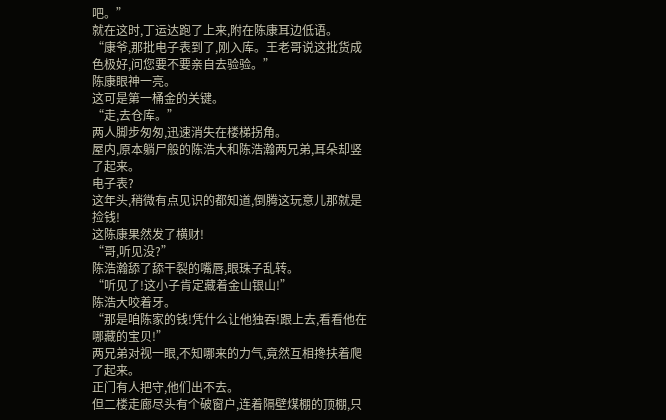吧。”
就在这时,丁运达跑了上来,附在陈康耳边低语。
“康爷,那批电子表到了,刚入库。王老哥说这批货成色极好,问您要不要亲自去验验。”
陈康眼神一亮。
这可是第一桶金的关键。
“走,去仓库。”
两人脚步匆匆,迅速消失在楼梯拐角。
屋内,原本躺尸般的陈浩大和陈浩瀚两兄弟,耳朵却竖了起来。
电子表?
这年头,稍微有点见识的都知道,倒腾这玩意儿那就是捡钱!
这陈康果然发了横财!
“哥,听见没?”
陈浩瀚舔了舔干裂的嘴唇,眼珠子乱转。
“听见了!这小子肯定藏着金山银山!”
陈浩大咬着牙。
“那是咱陈家的钱!凭什么让他独吞!跟上去,看看他在哪藏的宝贝!”
两兄弟对视一眼,不知哪来的力气,竟然互相搀扶着爬了起来。
正门有人把守,他们出不去。
但二楼走廊尽头有个破窗户,连着隔壁煤棚的顶棚,只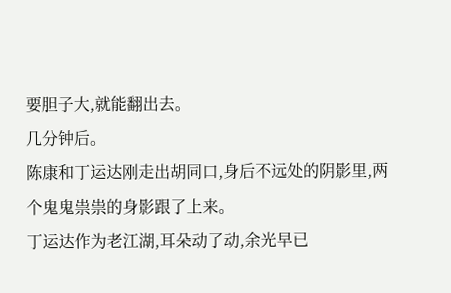要胆子大,就能翻出去。
几分钟后。
陈康和丁运达刚走出胡同口,身后不远处的阴影里,两个鬼鬼祟祟的身影跟了上来。
丁运达作为老江湖,耳朵动了动,余光早已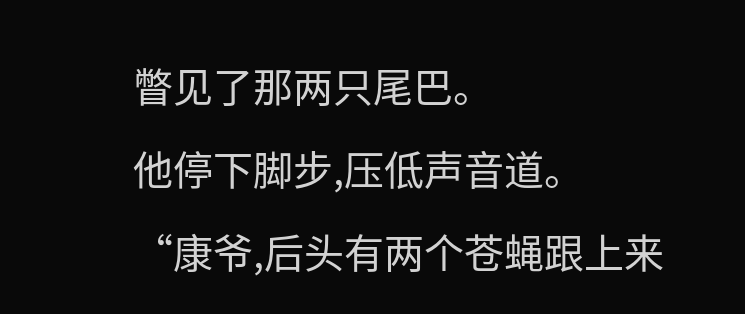瞥见了那两只尾巴。
他停下脚步,压低声音道。
“康爷,后头有两个苍蝇跟上来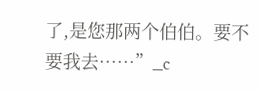了,是您那两个伯伯。要不要我去……”_c